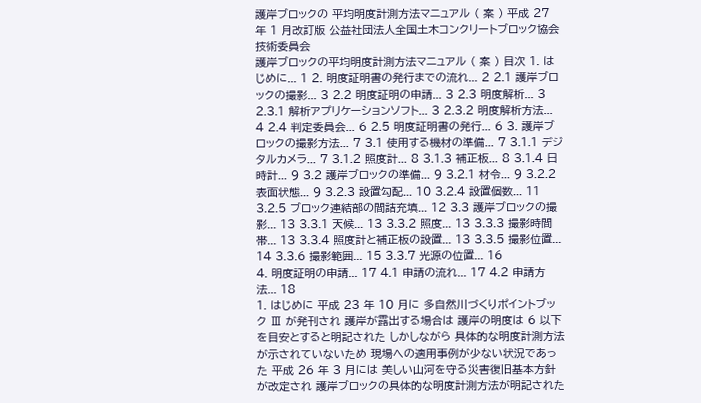護岸ブロックの 平均明度計測方法マニュアル ( 案 ) 平成 27 年 1 月改訂版 公益社団法人全国土木コンクリートブロック協会 技術委員会
護岸ブロックの平均明度計測方法マニュアル ( 案 ) 目次 1. はじめに... 1 2. 明度証明書の発行までの流れ... 2 2.1 護岸ブロックの撮影... 3 2.2 明度証明の申請... 3 2.3 明度解析... 3 2.3.1 解析アプリケーションソフト... 3 2.3.2 明度解析方法... 4 2.4 判定委員会... 6 2.5 明度証明書の発行... 6 3. 護岸ブロックの撮影方法... 7 3.1 使用する機材の準備... 7 3.1.1 デジタルカメラ... 7 3.1.2 照度計... 8 3.1.3 補正板... 8 3.1.4 日時計... 9 3.2 護岸ブロックの準備... 9 3.2.1 材令... 9 3.2.2 表面状態... 9 3.2.3 設置勾配... 10 3.2.4 設置個数... 11 3.2.5 ブロック連結部の間詰充填... 12 3.3 護岸ブロックの撮影... 13 3.3.1 天候... 13 3.3.2 照度... 13 3.3.3 撮影時間帯... 13 3.3.4 照度計と補正板の設置... 13 3.3.5 撮影位置... 14 3.3.6 撮影範囲... 15 3.3.7 光源の位置... 16
4. 明度証明の申請... 17 4.1 申請の流れ... 17 4.2 申請方法... 18
1. はじめに 平成 23 年 10 月に 多自然川づくりポイントブック Ⅲ が発刊され 護岸が露出する場合は 護岸の明度は 6 以下を目安とすると明記された しかしながら 具体的な明度計測方法が示されていないため 現場への適用事例が少ない状況であった 平成 26 年 3 月には 美しい山河を守る災害復旧基本方針 が改定され 護岸ブロックの具体的な明度計測方法が明記された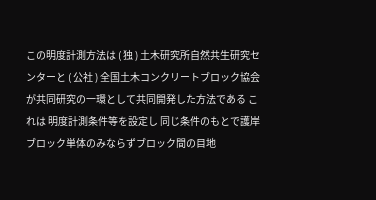この明度計測方法は ( 独 ) 土木研究所自然共生研究センターと ( 公社 ) 全国土木コンクリートブロック協会が共同研究の一環として共同開発した方法である これは 明度計測条件等を設定し 同じ条件のもとで護岸ブロック単体のみならずブロック間の目地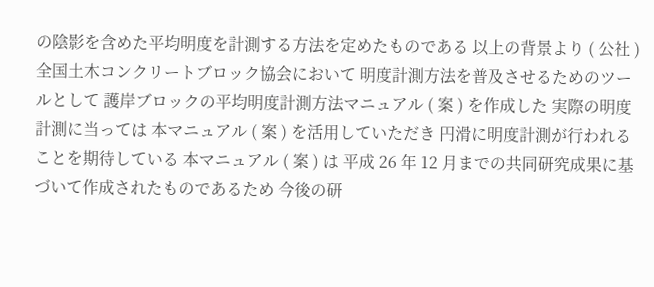の陰影を含めた平均明度を計測する方法を定めたものである 以上の背景より ( 公社 ) 全国土木コンクリートブロック協会において 明度計測方法を普及させるためのツールとして 護岸ブロックの平均明度計測方法マニュアル ( 案 ) を作成した 実際の明度計測に当っては 本マニュアル ( 案 ) を活用していただき 円滑に明度計測が行われることを期待している 本マニュアル ( 案 ) は 平成 26 年 12 月までの共同研究成果に基づいて作成されたものであるため 今後の研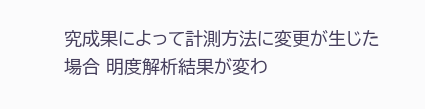究成果によって計測方法に変更が生じた場合 明度解析結果が変わ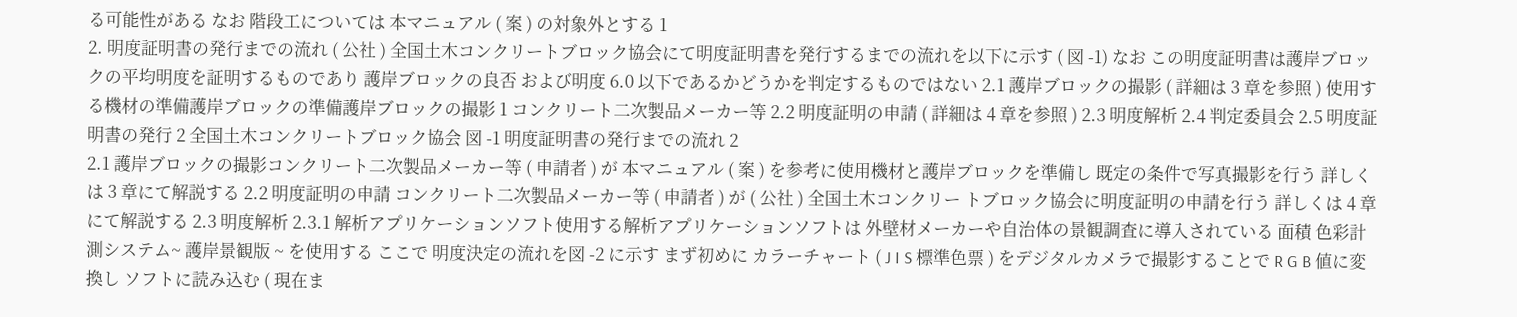る可能性がある なお 階段工については 本マニュアル ( 案 ) の対象外とする 1
2. 明度証明書の発行までの流れ ( 公社 ) 全国土木コンクリートブロック協会にて明度証明書を発行するまでの流れを以下に示す ( 図 -1) なお この明度証明書は護岸ブロックの平均明度を証明するものであり 護岸ブロックの良否 および明度 6.0 以下であるかどうかを判定するものではない 2.1 護岸ブロックの撮影 ( 詳細は 3 章を参照 ) 使用する機材の準備護岸ブロックの準備護岸ブロックの撮影 1 コンクリート二次製品メーカー等 2.2 明度証明の申請 ( 詳細は 4 章を参照 ) 2.3 明度解析 2.4 判定委員会 2.5 明度証明書の発行 2 全国土木コンクリートブロック協会 図 -1 明度証明書の発行までの流れ 2
2.1 護岸ブロックの撮影コンクリート二次製品メーカー等 ( 申請者 ) が 本マニュアル ( 案 ) を参考に使用機材と護岸ブロックを準備し 既定の条件で写真撮影を行う 詳しくは 3 章にて解説する 2.2 明度証明の申請 コンクリート二次製品メーカー等 ( 申請者 ) が ( 公社 ) 全国土木コンクリー トブロック協会に明度証明の申請を行う 詳しくは 4 章にて解説する 2.3 明度解析 2.3.1 解析アプリケーションソフト使用する解析アプリケーションソフトは 外壁材メーカーや自治体の景観調査に導入されている 面積 色彩計測システム~ 護岸景観版 ~ を使用する ここで 明度決定の流れを図 -2 に示す まず初めに カラーチャート ( J I S 標準色票 ) をデジタルカメラで撮影することで R G B 値に変換し ソフトに読み込む ( 現在ま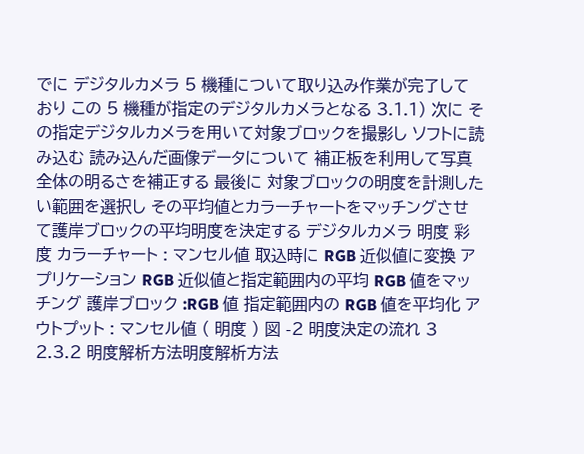でに デジタルカメラ 5 機種について取り込み作業が完了しており この 5 機種が指定のデジタルカメラとなる 3.1.1) 次に その指定デジタルカメラを用いて対象ブロックを撮影し ソフトに読み込む 読み込んだ画像データについて 補正板を利用して写真全体の明るさを補正する 最後に 対象ブロックの明度を計測したい範囲を選択し その平均値とカラーチャートをマッチングさせて護岸ブロックの平均明度を決定する デジタルカメラ 明度 彩度 カラーチャート : マンセル値 取込時に RGB 近似値に変換 アプリケーション RGB 近似値と指定範囲内の平均 RGB 値をマッチング 護岸ブロック :RGB 値 指定範囲内の RGB 値を平均化 アウトプット : マンセル値 ( 明度 ) 図 -2 明度決定の流れ 3
2.3.2 明度解析方法明度解析方法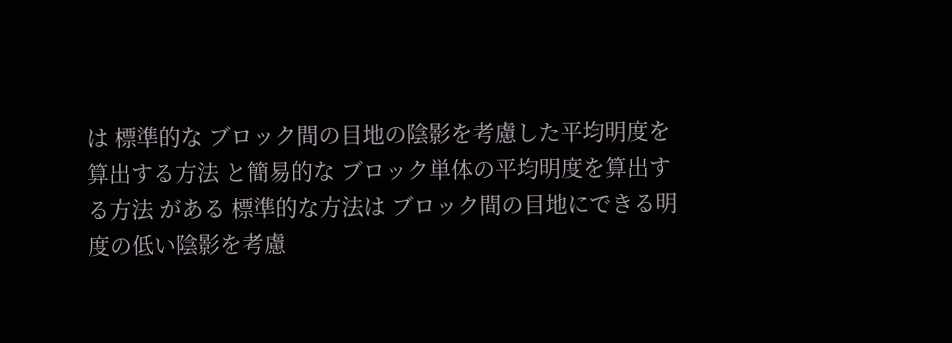は 標準的な ブロック間の目地の陰影を考慮した平均明度を算出する方法 と簡易的な ブロック単体の平均明度を算出する方法 がある 標準的な方法は ブロック間の目地にできる明度の低い陰影を考慮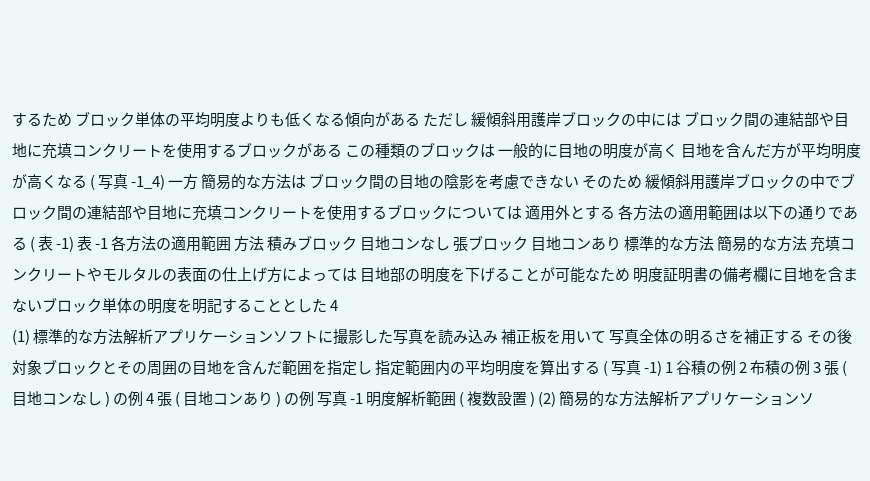するため ブロック単体の平均明度よりも低くなる傾向がある ただし 緩傾斜用護岸ブロックの中には ブロック間の連結部や目地に充填コンクリートを使用するブロックがある この種類のブロックは 一般的に目地の明度が高く 目地を含んだ方が平均明度が高くなる ( 写真 -1_4) 一方 簡易的な方法は ブロック間の目地の陰影を考慮できない そのため 緩傾斜用護岸ブロックの中でブロック間の連結部や目地に充填コンクリートを使用するブロックについては 適用外とする 各方法の適用範囲は以下の通りである ( 表 -1) 表 -1 各方法の適用範囲 方法 積みブロック 目地コンなし 張ブロック 目地コンあり 標準的な方法 簡易的な方法 充填コンクリートやモルタルの表面の仕上げ方によっては 目地部の明度を下げることが可能なため 明度証明書の備考欄に目地を含まないブロック単体の明度を明記することとした 4
(1) 標準的な方法解析アプリケーションソフトに撮影した写真を読み込み 補正板を用いて 写真全体の明るさを補正する その後 対象ブロックとその周囲の目地を含んだ範囲を指定し 指定範囲内の平均明度を算出する ( 写真 -1) 1 谷積の例 2 布積の例 3 張 ( 目地コンなし ) の例 4 張 ( 目地コンあり ) の例 写真 -1 明度解析範囲 ( 複数設置 ) (2) 簡易的な方法解析アプリケーションソ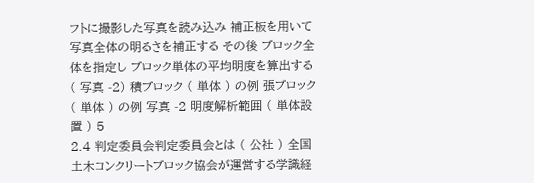フトに撮影した写真を読み込み 補正板を用いて 写真全体の明るさを補正する その後 ブロック全体を指定し ブロック単体の平均明度を算出する ( 写真 -2) 積ブロック ( 単体 ) の例 張ブロック ( 単体 ) の例 写真 -2 明度解析範囲 ( 単体設置 ) 5
2.4 判定委員会判定委員会とは ( 公社 ) 全国土木コンクリートブロック協会が運営する学識経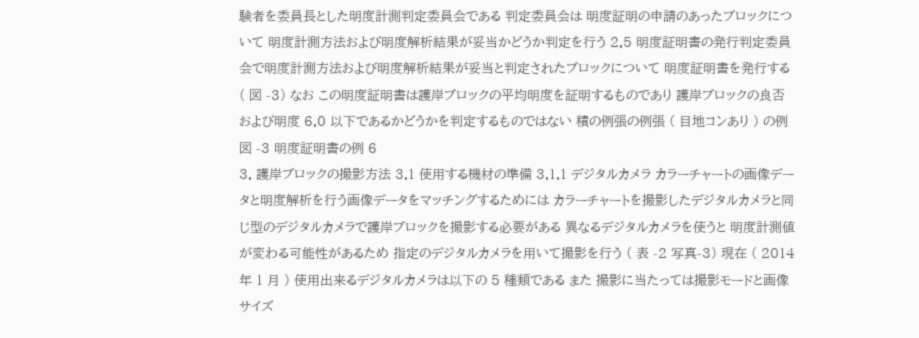験者を委員長とした明度計測判定委員会である 判定委員会は 明度証明の申請のあったブロックについて 明度計測方法および明度解析結果が妥当かどうか判定を行う 2.5 明度証明書の発行判定委員会で明度計測方法および明度解析結果が妥当と判定されたブロックについて 明度証明書を発行する ( 図 -3) なお この明度証明書は護岸ブロックの平均明度を証明するものであり 護岸ブロックの良否 および明度 6.0 以下であるかどうかを判定するものではない 積の例張の例張 ( 目地コンあり ) の例 図 -3 明度証明書の例 6
3. 護岸ブロックの撮影方法 3.1 使用する機材の準備 3.1.1 デジタルカメラ カラーチャートの画像データと明度解析を行う画像データをマッチングするためには カラーチャートを撮影したデジタルカメラと同じ型のデジタルカメラで護岸ブロックを撮影する必要がある 異なるデジタルカメラを使うと 明度計測値が変わる可能性があるため 指定のデジタルカメラを用いて撮影を行う ( 表 -2 写真-3) 現在 ( 2014 年 1 月 ) 使用出来るデジタルカメラは以下の 5 種類である また 撮影に当たっては撮影モードと画像サイズ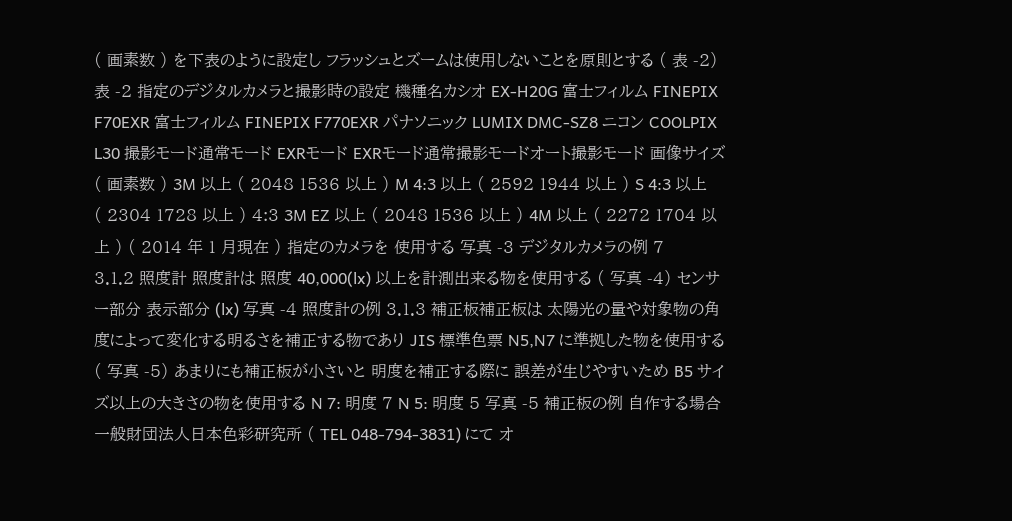( 画素数 ) を下表のように設定し フラッシュとズームは使用しないことを原則とする ( 表 -2) 表 -2 指定のデジタルカメラと撮影時の設定 機種名カシオ EX-H20G 富士フィルム FINEPIX F70EXR 富士フィルム FINEPIX F770EXR パナソニック LUMIX DMC-SZ8 ニコン COOLPIX L30 撮影モード通常モード EXRモード EXRモード通常撮影モードオート撮影モード 画像サイズ ( 画素数 ) 3M 以上 ( 2048 1536 以上 ) M 4:3 以上 ( 2592 1944 以上 ) S 4:3 以上 ( 2304 1728 以上 ) 4:3 3M EZ 以上 ( 2048 1536 以上 ) 4M 以上 ( 2272 1704 以上 ) ( 2014 年 1 月現在 ) 指定のカメラを 使用する 写真 -3 デジタルカメラの例 7
3.1.2 照度計 照度計は 照度 40,000(lx) 以上を計測出来る物を使用する ( 写真 -4) センサー部分 表示部分 (lx) 写真 -4 照度計の例 3.1.3 補正板補正板は 太陽光の量や対象物の角度によって変化する明るさを補正する物であり JIS 標準色票 N5,N7 に準拠した物を使用する ( 写真 -5) あまりにも補正板が小さいと 明度を補正する際に 誤差が生じやすいため B5 サイズ以上の大きさの物を使用する N 7: 明度 7 N 5: 明度 5 写真 -5 補正板の例 自作する場合一般財団法人日本色彩研究所 ( TEL 048-794-3831) にて オ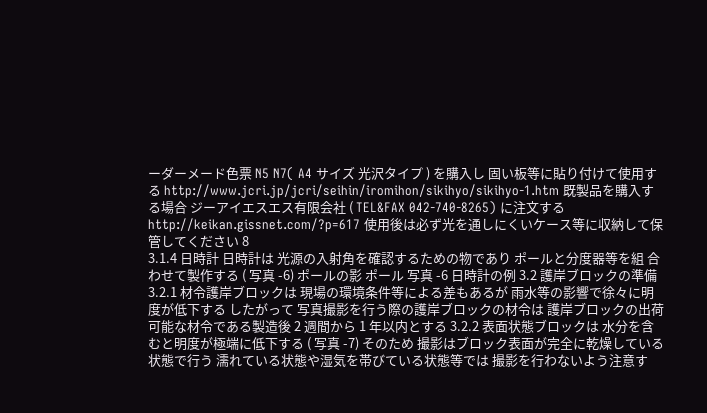ーダーメード色票 N5 N7( A4 サイズ 光沢タイプ ) を購入し 固い板等に貼り付けて使用する http://www.jcri.jp/jcri/seihin/iromihon/sikihyo/sikihyo-1.htm 既製品を購入する場合 ジーアイエスエス有限会社 ( TEL&FAX 042-740-8265) に注文する http://keikan.gissnet.com/?p=617 使用後は必ず光を通しにくいケース等に収納して保管してください 8
3.1.4 日時計 日時計は 光源の入射角を確認するための物であり ポールと分度器等を組 合わせて製作する ( 写真 -6) ポールの影 ポール 写真 -6 日時計の例 3.2 護岸ブロックの準備 3.2.1 材令護岸ブロックは 現場の環境条件等による差もあるが 雨水等の影響で徐々に明度が低下する したがって 写真撮影を行う際の護岸ブロックの材令は 護岸ブロックの出荷可能な材令である製造後 2 週間から 1 年以内とする 3.2.2 表面状態ブロックは 水分を含むと明度が極端に低下する ( 写真 -7) そのため 撮影はブロック表面が完全に乾燥している状態で行う 濡れている状態や湿気を帯びている状態等では 撮影を行わないよう注意す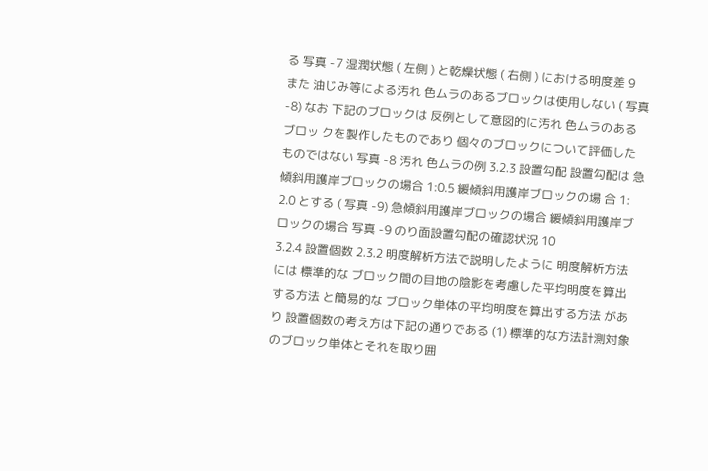る 写真 -7 湿潤状態 ( 左側 ) と乾燥状態 ( 右側 ) における明度差 9
また 油じみ等による汚れ 色ムラのあるブロックは使用しない ( 写真 -8) なお 下記のブロックは 反例として意図的に汚れ 色ムラのあるブロッ クを製作したものであり 個々のブロックについて評価したものではない 写真 -8 汚れ 色ムラの例 3.2.3 設置勾配 設置勾配は 急傾斜用護岸ブロックの場合 1:0.5 緩傾斜用護岸ブロックの場 合 1: 2.0 とする ( 写真 -9) 急傾斜用護岸ブロックの場合 緩傾斜用護岸ブロックの場合 写真 -9 のり面設置勾配の確認状況 10
3.2.4 設置個数 2.3.2 明度解析方法で説明したように 明度解析方法には 標準的な ブロック間の目地の陰影を考慮した平均明度を算出する方法 と簡易的な ブロック単体の平均明度を算出する方法 があり 設置個数の考え方は下記の通りである (1) 標準的な方法計測対象のブロック単体とそれを取り囲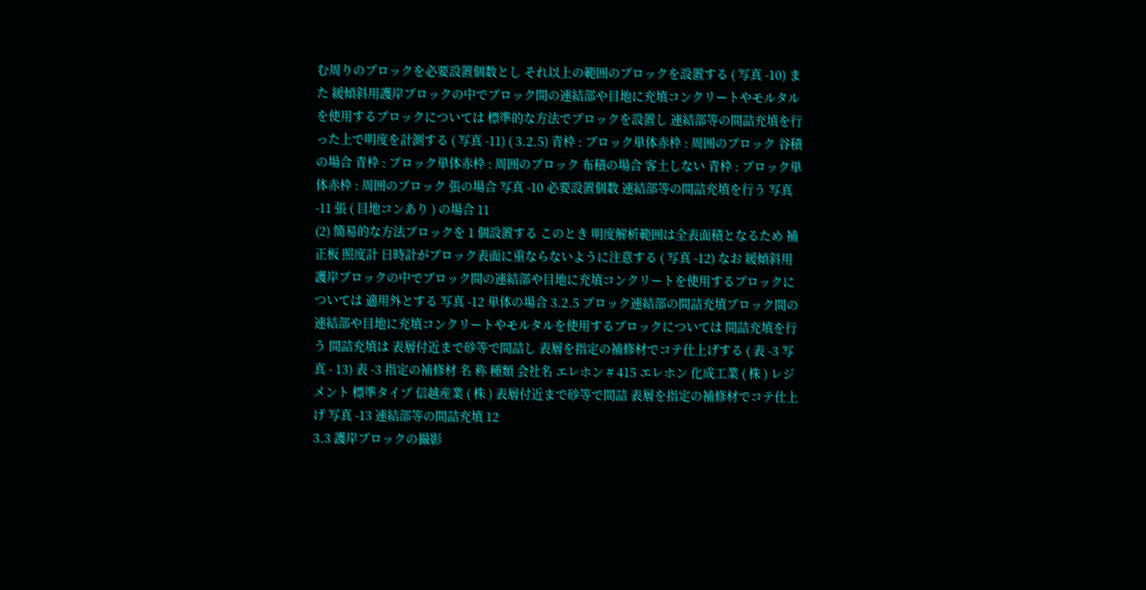む周りのブロックを必要設置個数とし それ以上の範囲のブロックを設置する ( 写真 -10) また 緩傾斜用護岸ブロックの中でブロック間の連結部や目地に充填コンクリートやモルタルを使用するブロックについては 標準的な方法でブロックを設置し 連結部等の間詰充填を行った上で明度を計測する ( 写真 -11) ( 3.2.5) 青枠 : ブロック単体赤枠 : 周囲のブロック 谷積の場合 青枠 : ブロック単体赤枠 : 周囲のブロック 布積の場合 客土しない 青枠 : ブロック単体赤枠 : 周囲のブロック 張の場合 写真 -10 必要設置個数 連結部等の間詰充填を行う 写真 -11 張 ( 目地コンあり ) の場合 11
(2) 簡易的な方法ブロックを 1 個設置する このとき 明度解析範囲は全表面積となるため 補正板 照度計 日時計がブロック表面に重ならないように注意する ( 写真 -12) なお 緩傾斜用護岸ブロックの中でブロック間の連結部や目地に充填コンクリートを使用するブロックについては 適用外とする 写真 -12 単体の場合 3.2.5 ブロック連結部の間詰充填ブロック間の連結部や目地に充填コンクリートやモルタルを使用するブロックについては 間詰充填を行う 間詰充填は 表層付近まで砂等で間詰し 表層を指定の補修材でコテ仕上げする ( 表 -3 写真 - 13) 表 -3 指定の補修材 名 称 種類 会社名 エレホン # 415 エレホン 化成工業 ( 株 ) レジメント 標準タイプ 信越産業 ( 株 ) 表層付近まで砂等で間詰 表層を指定の補修材でコテ仕上げ 写真 -13 連結部等の間詰充填 12
3.3 護岸ブロックの撮影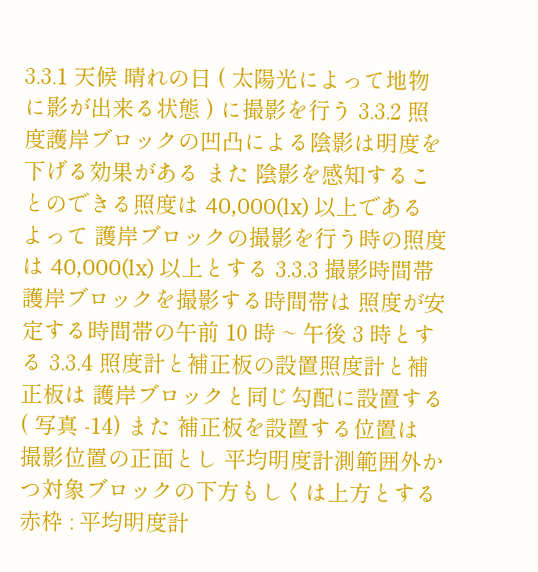3.3.1 天候 晴れの日 ( 太陽光によって地物に影が出来る状態 ) に撮影を行う 3.3.2 照度護岸ブロックの凹凸による陰影は明度を下げる効果がある また 陰影を感知することのできる照度は 40,000(lx) 以上である よって 護岸ブロックの撮影を行う時の照度は 40,000(lx) 以上とする 3.3.3 撮影時間帯 護岸ブロックを撮影する時間帯は 照度が安定する時間帯の午前 10 時 ~ 午後 3 時とする 3.3.4 照度計と補正板の設置照度計と補正板は 護岸ブロックと同じ勾配に設置する ( 写真 -14) また 補正板を設置する位置は 撮影位置の正面とし 平均明度計測範囲外かつ対象ブロックの下方もしくは上方とする 赤枠 : 平均明度計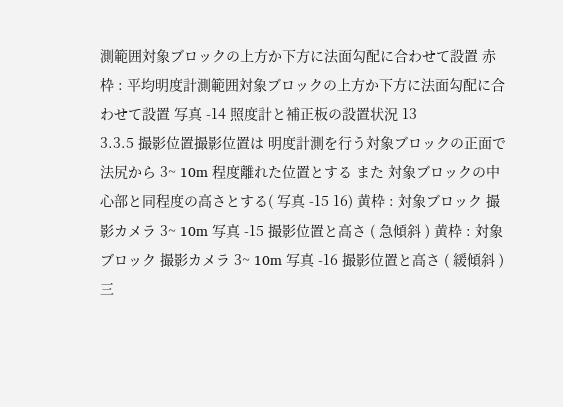測範囲対象ブロックの上方か下方に法面勾配に合わせて設置 赤枠 : 平均明度計測範囲対象ブロックの上方か下方に法面勾配に合わせて設置 写真 -14 照度計と補正板の設置状況 13
3.3.5 撮影位置撮影位置は 明度計測を行う対象ブロックの正面で 法尻から 3~ 10m 程度離れた位置とする また 対象ブロックの中心部と同程度の高さとする( 写真 -15 16) 黄枠 : 対象ブロック 撮影カメラ 3~ 10m 写真 -15 撮影位置と高さ ( 急傾斜 ) 黄枠 : 対象ブロック 撮影カメラ 3~ 10m 写真 -16 撮影位置と高さ ( 緩傾斜 ) 三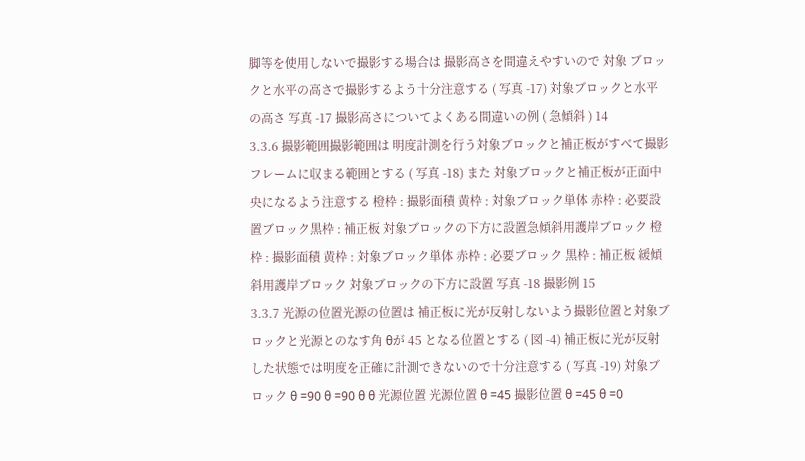脚等を使用しないで撮影する場合は 撮影高さを間違えやすいので 対象 ブロックと水平の高さで撮影するよう十分注意する ( 写真 -17) 対象ブロックと水平の高さ 写真 -17 撮影高さについてよくある間違いの例 ( 急傾斜 ) 14
3.3.6 撮影範囲撮影範囲は 明度計測を行う対象ブロックと補正板がすべて撮影フレームに収まる範囲とする ( 写真 -18) また 対象ブロックと補正板が正面中央になるよう注意する 橙枠 : 撮影面積 黄枠 : 対象ブロック単体 赤枠 : 必要設置ブロック黒枠 : 補正板 対象ブロックの下方に設置急傾斜用護岸ブロック 橙枠 : 撮影面積 黄枠 : 対象ブロック単体 赤枠 : 必要ブロック 黒枠 : 補正板 緩傾斜用護岸ブロック 対象ブロックの下方に設置 写真 -18 撮影例 15
3.3.7 光源の位置光源の位置は 補正板に光が反射しないよう撮影位置と対象ブロックと光源とのなす角 θが 45 となる位置とする ( 図 -4) 補正板に光が反射した状態では明度を正確に計測できないので十分注意する ( 写真 -19) 対象ブロック θ =90 θ =90 θ θ 光源位置 光源位置 θ =45 撮影位置 θ =45 θ =0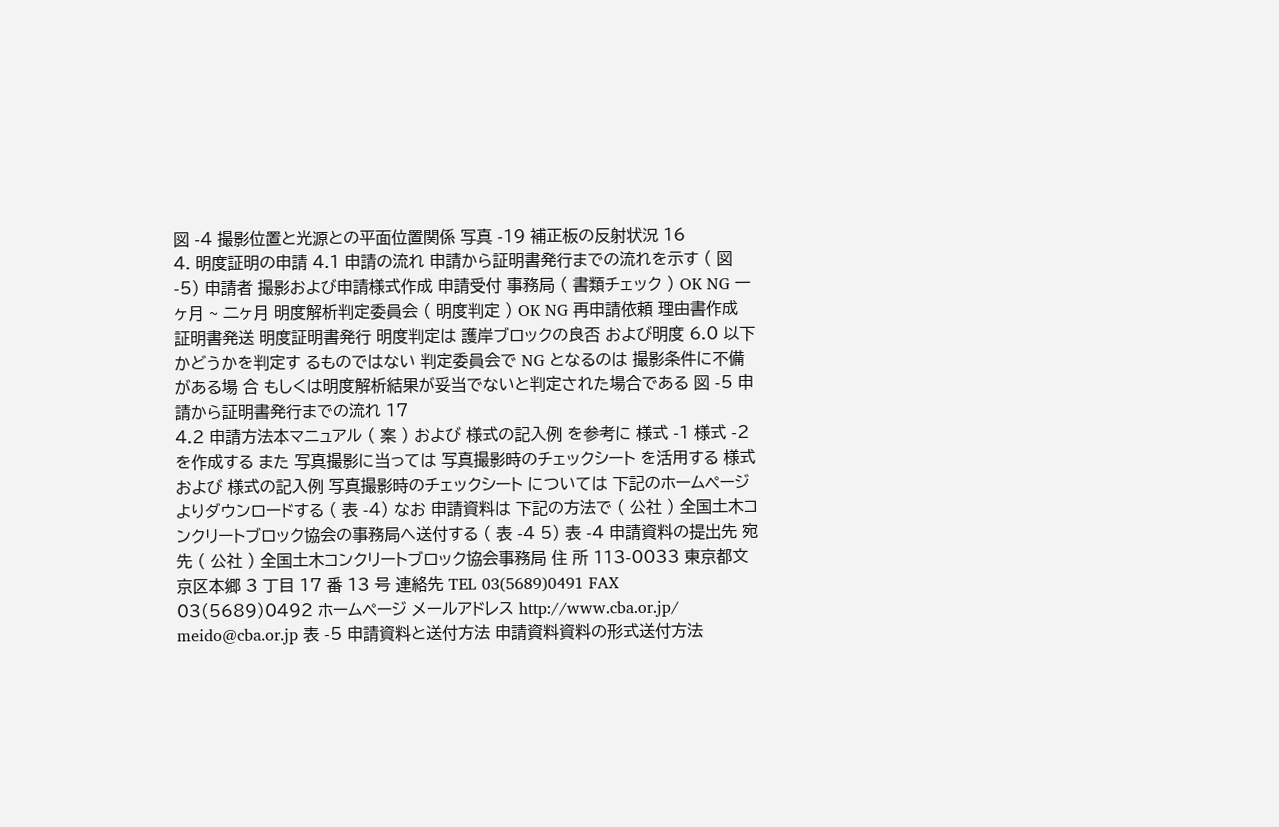図 -4 撮影位置と光源との平面位置関係 写真 -19 補正板の反射状況 16
4. 明度証明の申請 4.1 申請の流れ 申請から証明書発行までの流れを示す ( 図 -5) 申請者 撮影および申請様式作成 申請受付 事務局 ( 書類チェック ) OK NG 一ヶ月 ~ 二ヶ月 明度解析判定委員会 ( 明度判定 ) OK NG 再申請依頼 理由書作成 証明書発送 明度証明書発行 明度判定は 護岸ブロックの良否 および明度 6.0 以下かどうかを判定す るものではない 判定委員会で NG となるのは 撮影条件に不備がある場 合 もしくは明度解析結果が妥当でないと判定された場合である 図 -5 申請から証明書発行までの流れ 17
4.2 申請方法本マニュアル ( 案 ) および 様式の記入例 を参考に 様式 -1 様式 -2 を作成する また 写真撮影に当っては 写真撮影時のチェックシート を活用する 様式 および 様式の記入例 写真撮影時のチェックシート については 下記のホームページよりダウンロードする ( 表 -4) なお 申請資料は 下記の方法で ( 公社 ) 全国土木コンクリートブロック協会の事務局へ送付する ( 表 -4 5) 表 -4 申請資料の提出先 宛 先 ( 公社 ) 全国土木コンクリートブロック協会事務局 住 所 113-0033 東京都文京区本郷 3 丁目 17 番 13 号 連絡先 TEL 03(5689)0491 FAX 03(5689)0492 ホームページ メールアドレス http://www.cba.or.jp/ meido@cba.or.jp 表 -5 申請資料と送付方法 申請資料資料の形式送付方法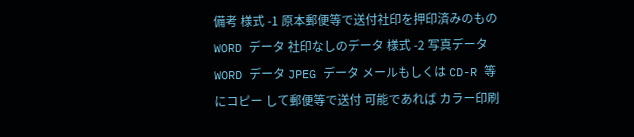備考 様式 -1 原本郵便等で送付社印を押印済みのもの WORD データ 社印なしのデータ 様式 -2 写真データ WORD データ JPEG データ メールもしくは CD-R 等にコピー して郵便等で送付 可能であれば カラー印刷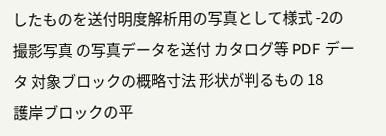したものを送付明度解析用の写真として様式 -2の 撮影写真 の写真データを送付 カタログ等 PDF データ 対象ブロックの概略寸法 形状が判るもの 18
護岸ブロックの平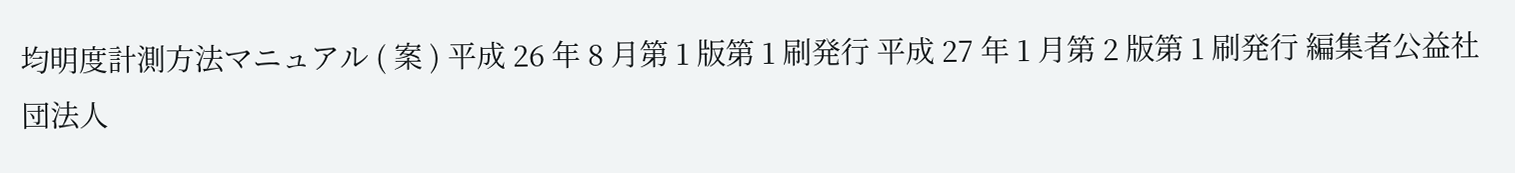均明度計測方法マニュアル ( 案 ) 平成 26 年 8 月第 1 版第 1 刷発行 平成 27 年 1 月第 2 版第 1 刷発行 編集者公益社団法人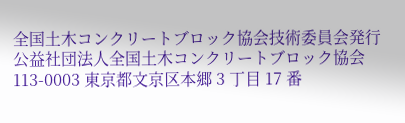全国土木コンクリートブロック協会技術委員会発行公益社団法人全国土木コンクリートブロック協会 113-0003 東京都文京区本郷 3 丁目 17 番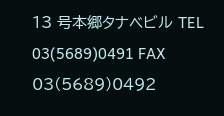13 号本郷タナベビル TEL 03(5689)0491 FAX 03(5689)0492